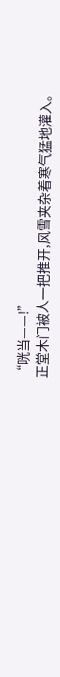“咣当——!”
正堂木门被人一把推开,风雪夹杂着寒气猛地灌入。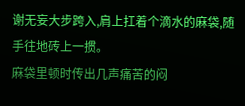谢无妄大步跨入,肩上扛着个滴水的麻袋,随手往地砖上一掼。
麻袋里顿时传出几声痛苦的闷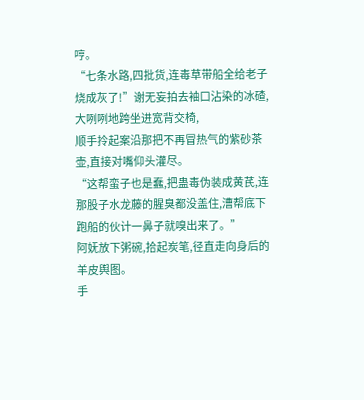哼。
“七条水路,四批货,连毒草带船全给老子烧成灰了!”谢无妄拍去袖口沾染的冰碴,大咧咧地跨坐进宽背交椅,
顺手拎起案沿那把不再冒热气的紫砂茶壶,直接对嘴仰头灌尽。
“这帮蛮子也是蠢,把蛊毒伪装成黄芪,连那股子水龙藤的腥臭都没盖住,漕帮底下跑船的伙计一鼻子就嗅出来了。”
阿妩放下粥碗,拾起炭笔,径直走向身后的羊皮舆图。
手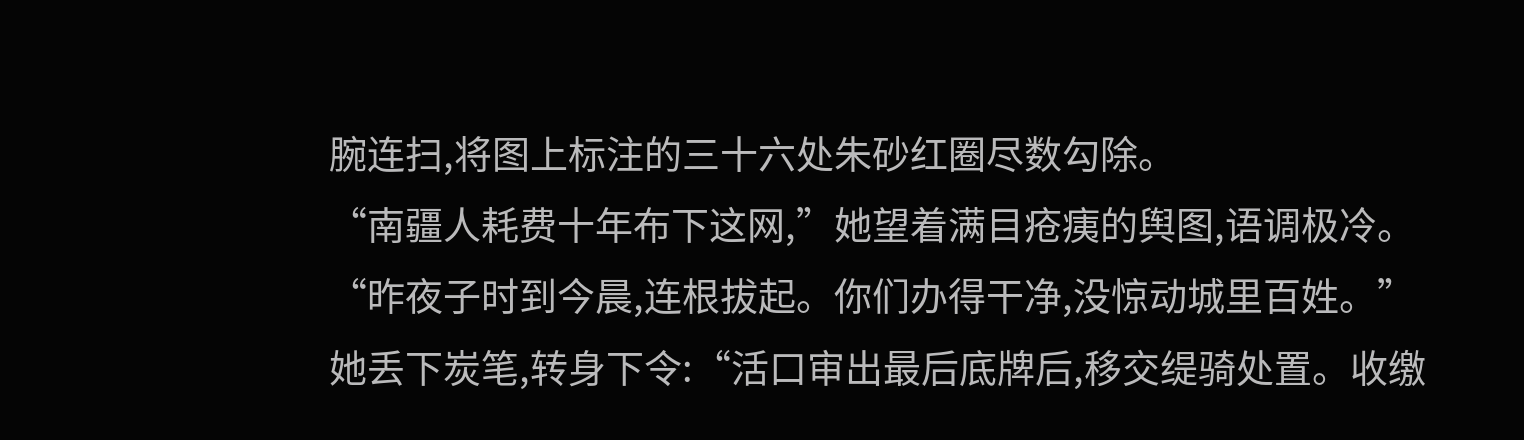腕连扫,将图上标注的三十六处朱砂红圈尽数勾除。
“南疆人耗费十年布下这网,”她望着满目疮痍的舆图,语调极冷。
“昨夜子时到今晨,连根拔起。你们办得干净,没惊动城里百姓。”
她丢下炭笔,转身下令:“活口审出最后底牌后,移交缇骑处置。收缴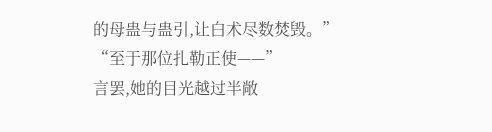的母蛊与蛊引,让白术尽数焚毁。”
“至于那位扎勒正使——”
言罢,她的目光越过半敞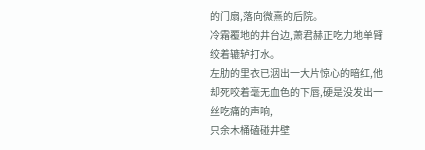的门扇,落向微熹的后院。
冷霜覆地的井台边,萧君赫正吃力地单臂绞着辘轳打水。
左肋的里衣已洇出一大片惊心的暗红,他却死咬着毫无血色的下唇,硬是没发出一丝吃痛的声响,
只余木桶磕碰井壁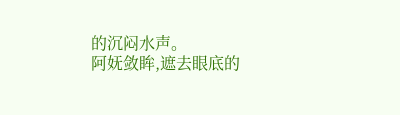的沉闷水声。
阿妩敛眸,遮去眼底的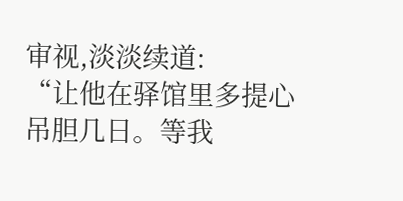审视,淡淡续道:
“让他在驿馆里多提心吊胆几日。等我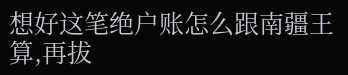想好这笔绝户账怎么跟南疆王算,再拔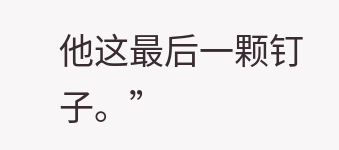他这最后一颗钉子。”